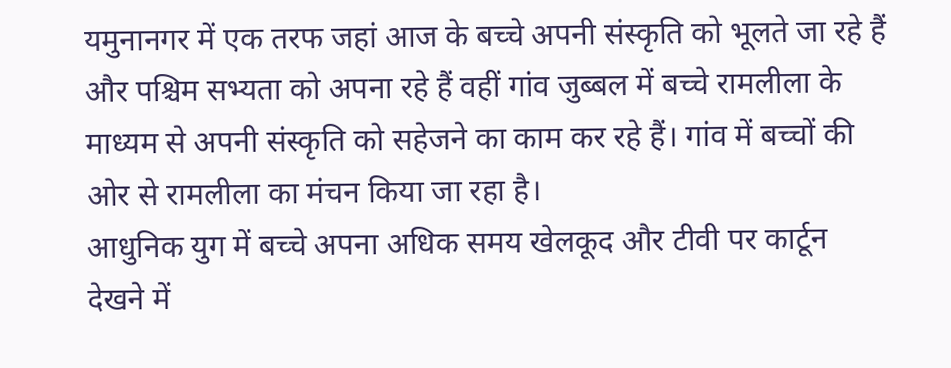यमुनानगर में एक तरफ जहां आज के बच्चे अपनी संस्कृति को भूलते जा रहे हैं और पश्चिम सभ्यता को अपना रहे हैं वहीं गांव जुब्बल में बच्चे रामलीला के माध्यम से अपनी संस्कृति को सहेजने का काम कर रहे हैं। गांव में बच्चों की ओर से रामलीला का मंचन किया जा रहा है।
आधुनिक युग में बच्चे अपना अधिक समय खेलकूद और टीवी पर कार्टून देखने में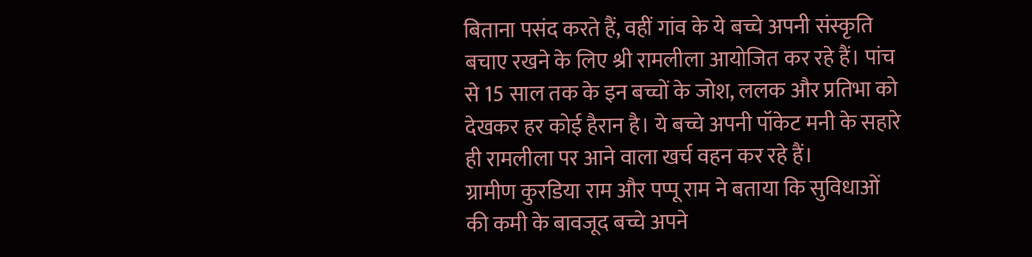बिताना पसंद करते हैं, वहीं गांव के ये बच्चे अपनी संस्कृति बचाए रखने के लिए श्री रामलीला आयोजित कर रहे हैं। पांच से 15 साल तक के इन बच्चों के जोश, ललक और प्रतिभा को देखकर हर कोई हैरान है। ये बच्चे अपनी पॉकेट मनी के सहारे ही रामलीला पर आने वाला खर्च वहन कर रहे हैं।
ग्रामीण कुरडिया राम और पप्पू राम ने बताया कि सुविधाओं की कमी के बावजूद बच्चे अपने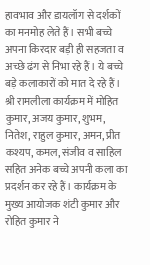हावभाव और डायलॉग से दर्शकों का मनमोह लेते हैं। सभी बच्चे अपना किरदार बड़ी ही सहजता व अच्छे ढंग से निभा रहे हैं। ये बच्चे बड़े कलाकारों को मात दे रहे हैं।
श्री रामलीला कार्यक्रम में मोहित कुमार, अजय कुमार, शुभम, नितेश, राहुल कुमार, अमन, प्रीत कश्यप, कमल, संजीव व साहिल सहित अनेक बच्चे अपनी कला का प्रदर्शन कर रहे हैं। कार्यक्रम के मुख्य आयोजक शंटी कुमार और रोहित कुमार ने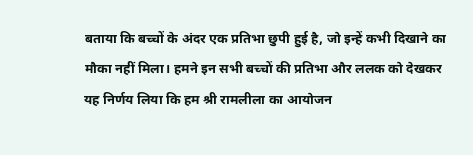बताया कि बच्चों के अंदर एक प्रतिभा छुपी हुई है, जो इन्हें कभी दिखाने का मौका नहीं मिला। हमने इन सभी बच्चों की प्रतिभा और ललक को देखकर यह निर्णय लिया कि हम श्री रामलीला का आयोजन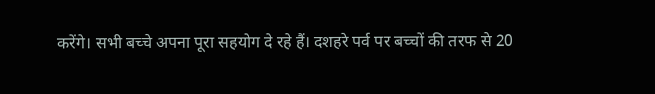करेंगे। सभी बच्चे अपना पूरा सहयोग दे रहे हैं। दशहरे पर्व पर बच्चों की तरफ से 20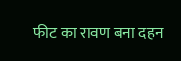फीट का रावण बना दहन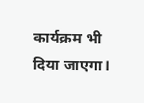कार्यक्रम भी दिया जाएगा।